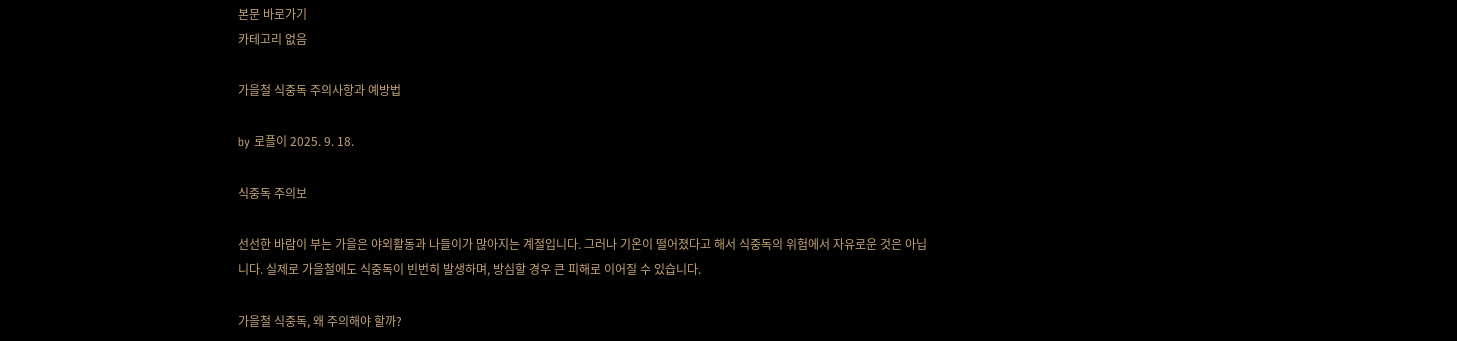본문 바로가기
카테고리 없음

가을철 식중독 주의사항과 예방법

by 로플이 2025. 9. 18.

식중독 주의보

선선한 바람이 부는 가을은 야외활동과 나들이가 많아지는 계절입니다. 그러나 기온이 떨어졌다고 해서 식중독의 위험에서 자유로운 것은 아닙니다. 실제로 가을철에도 식중독이 빈번히 발생하며, 방심할 경우 큰 피해로 이어질 수 있습니다.

가을철 식중독, 왜 주의해야 할까?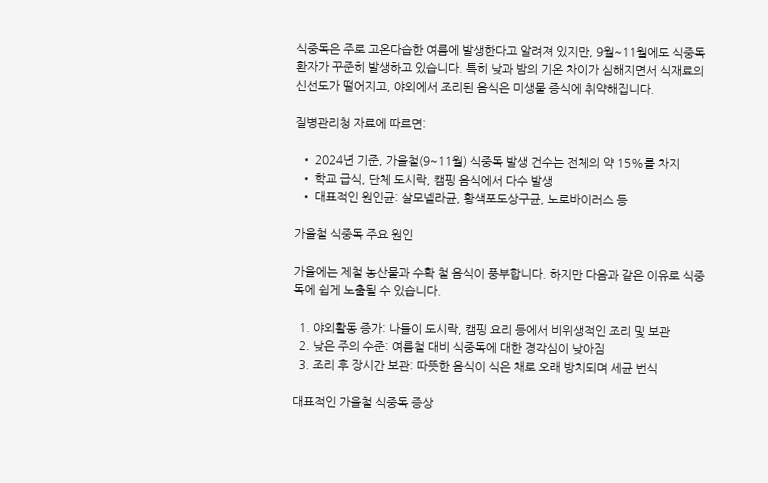식중독은 주로 고온다습한 여름에 발생한다고 알려져 있지만, 9월~11월에도 식중독 환자가 꾸준히 발생하고 있습니다. 특히 낮과 밤의 기온 차이가 심해지면서 식재료의 신선도가 떨어지고, 야외에서 조리된 음식은 미생물 증식에 취약해집니다.

질병관리청 자료에 따르면:

  • 2024년 기준, 가을철(9~11월) 식중독 발생 건수는 전체의 약 15%를 차지
  • 학교 급식, 단체 도시락, 캠핑 음식에서 다수 발생
  • 대표적인 원인균: 살모넬라균, 황색포도상구균, 노로바이러스 등

가을철 식중독 주요 원인

가을에는 제철 농산물과 수확 철 음식이 풍부합니다. 하지만 다음과 같은 이유로 식중독에 쉽게 노출될 수 있습니다.

  1. 야외활동 증가: 나들이 도시락, 캠핑 요리 등에서 비위생적인 조리 및 보관
  2. 낮은 주의 수준: 여름철 대비 식중독에 대한 경각심이 낮아짐
  3. 조리 후 장시간 보관: 따뜻한 음식이 식은 채로 오래 방치되며 세균 번식

대표적인 가을철 식중독 증상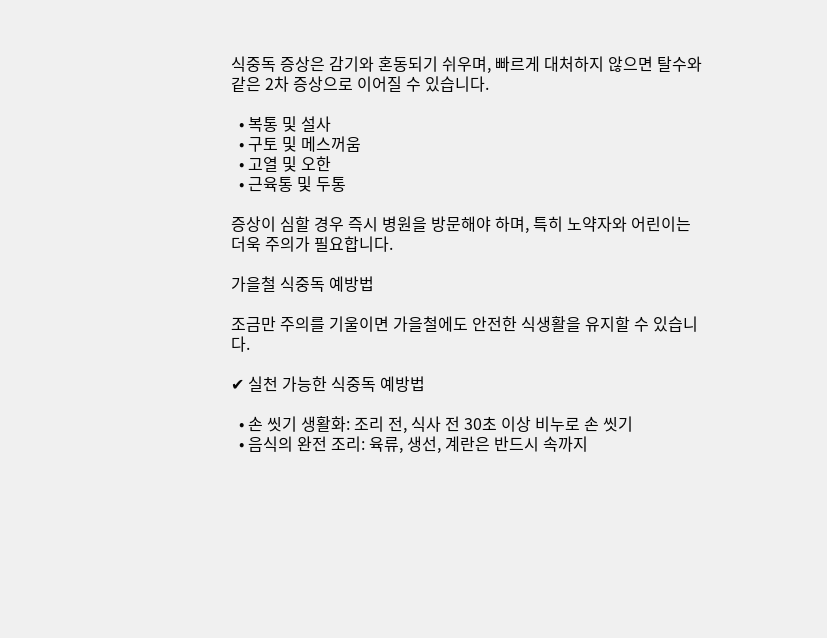식중독 증상은 감기와 혼동되기 쉬우며, 빠르게 대처하지 않으면 탈수와 같은 2차 증상으로 이어질 수 있습니다.

  • 복통 및 설사
  • 구토 및 메스꺼움
  • 고열 및 오한
  • 근육통 및 두통

증상이 심할 경우 즉시 병원을 방문해야 하며, 특히 노약자와 어린이는 더욱 주의가 필요합니다.

가을철 식중독 예방법

조금만 주의를 기울이면 가을철에도 안전한 식생활을 유지할 수 있습니다.

✔ 실천 가능한 식중독 예방법

  • 손 씻기 생활화: 조리 전, 식사 전 30초 이상 비누로 손 씻기
  • 음식의 완전 조리: 육류, 생선, 계란은 반드시 속까지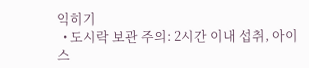익히기
  • 도시락 보관 주의: 2시간 이내 섭취, 아이스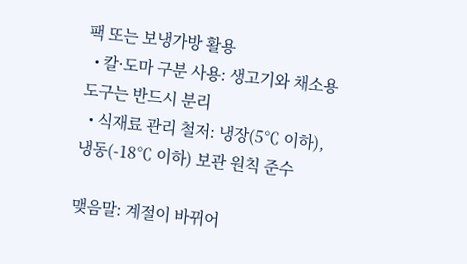팩 또는 보냉가방 활용
  • 칼·도마 구분 사용: 생고기와 채소용 도구는 반드시 분리
  • 식재료 관리 철저: 냉장(5℃ 이하), 냉동(-18℃ 이하) 보관 원칙 준수

맺음말: 계절이 바뀌어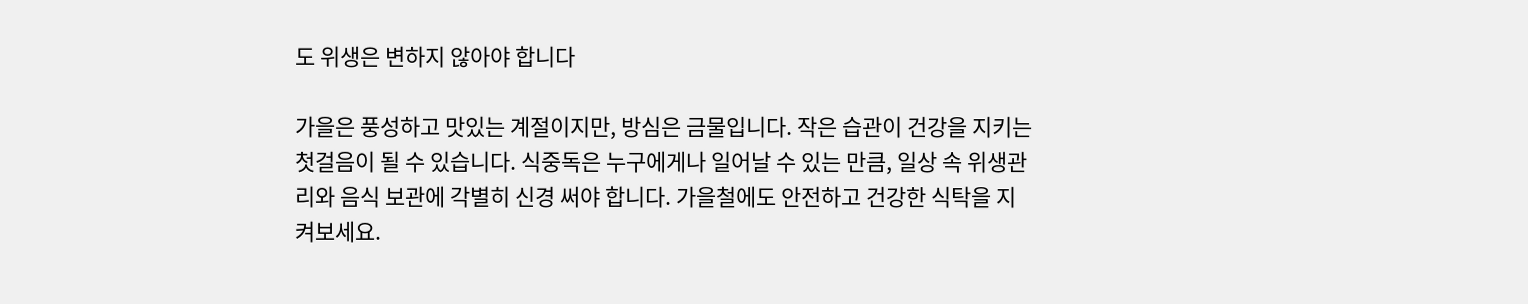도 위생은 변하지 않아야 합니다

가을은 풍성하고 맛있는 계절이지만, 방심은 금물입니다. 작은 습관이 건강을 지키는 첫걸음이 될 수 있습니다. 식중독은 누구에게나 일어날 수 있는 만큼, 일상 속 위생관리와 음식 보관에 각별히 신경 써야 합니다. 가을철에도 안전하고 건강한 식탁을 지켜보세요.